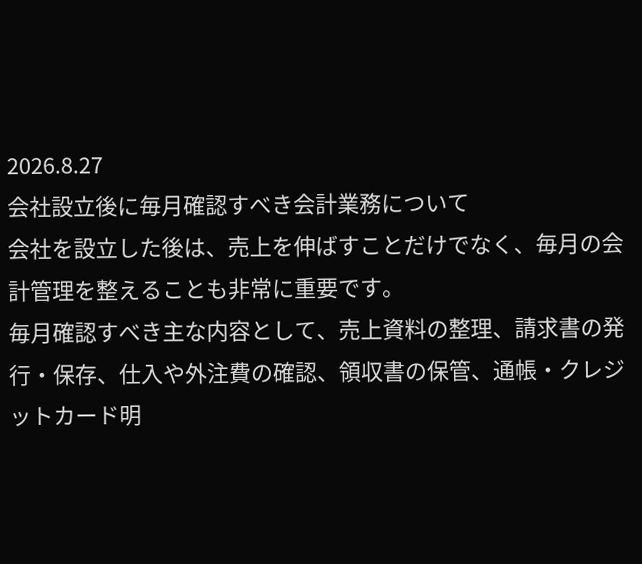2026.8.27
会社設立後に毎月確認すべき会計業務について
会社を設立した後は、売上を伸ばすことだけでなく、毎月の会計管理を整えることも非常に重要です。
毎月確認すべき主な内容として、売上資料の整理、請求書の発行・保存、仕入や外注費の確認、領収書の保管、通帳・クレジットカード明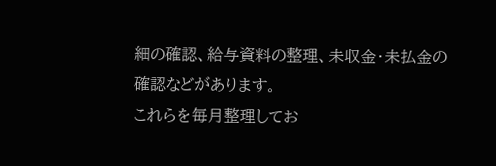細の確認、給与資料の整理、未収金・未払金の確認などがあります。
これらを毎月整理してお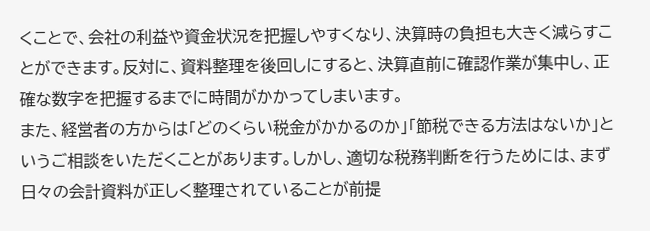くことで、会社の利益や資金状況を把握しやすくなり、決算時の負担も大きく減らすことができます。反対に、資料整理を後回しにすると、決算直前に確認作業が集中し、正確な数字を把握するまでに時間がかかってしまいます。
また、経営者の方からは「どのくらい税金がかかるのか」「節税できる方法はないか」というご相談をいただくことがあります。しかし、適切な税務判断を行うためには、まず日々の会計資料が正しく整理されていることが前提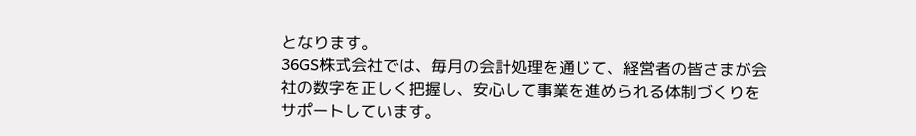となります。
36GS株式会社では、毎月の会計処理を通じて、経営者の皆さまが会社の数字を正しく把握し、安心して事業を進められる体制づくりをサポートしています。